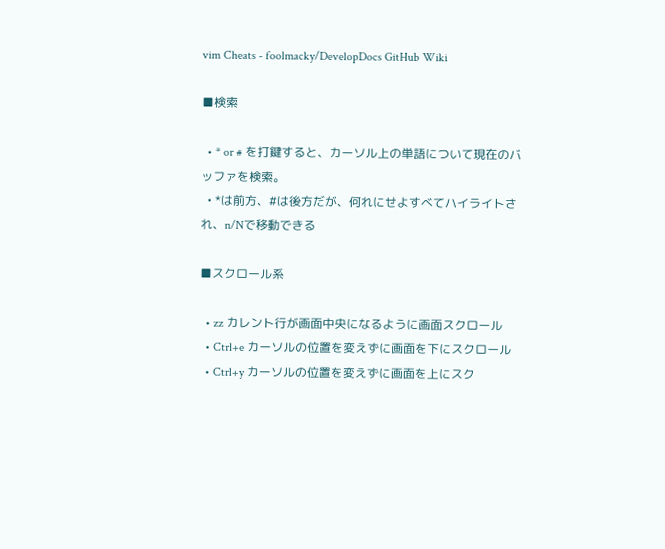vim Cheats - foolmacky/DevelopDocs GitHub Wiki

■検索

  • * or # を打鍵すると、カーソル上の単語について現在のバッファを検索。
  • *は前方、#は後方だが、何れにせよすべてハイライトされ、n/Nで移動できる

■スクロール系

  • zz カレント行が画面中央になるように画面スクロール
  • Ctrl+e カーソルの位置を変えずに画面を下にスクロール
  • Ctrl+y カーソルの位置を変えずに画面を上にスク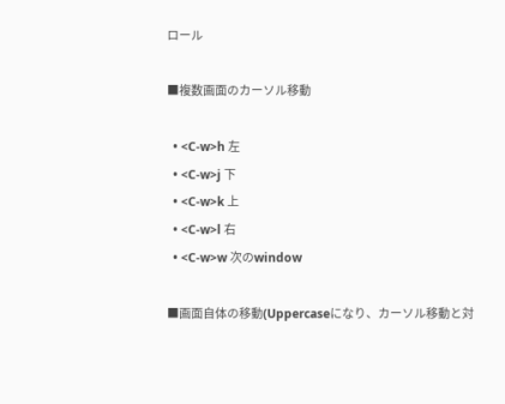ロール

■複数画面のカーソル移動

  • <C-w>h 左
  • <C-w>j 下
  • <C-w>k 上
  • <C-w>l 右
  • <C-w>w 次のwindow

■画面自体の移動(Uppercaseになり、カーソル移動と対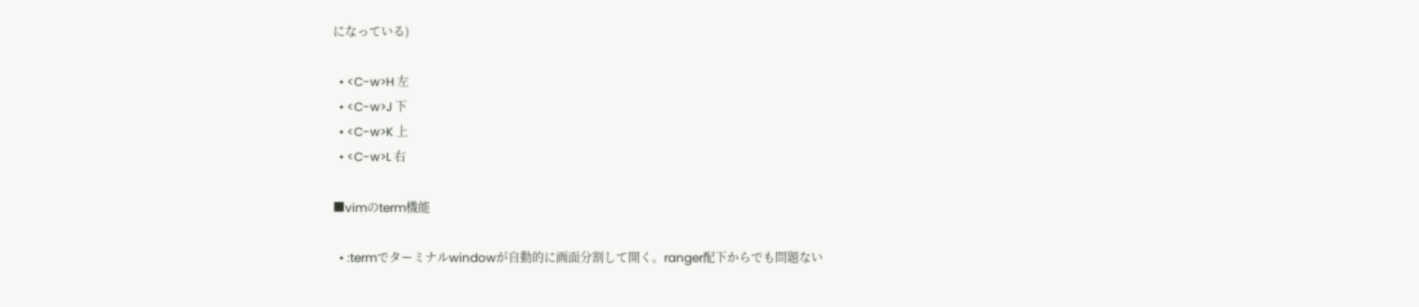になっている)

  • <C-w>H 左
  • <C-w>J 下
  • <C-w>K 上
  • <C-w>L 右

■vimのterm機能

  • :termでターミナルwindowが自動的に画面分割して開く。ranger配下からでも問題ない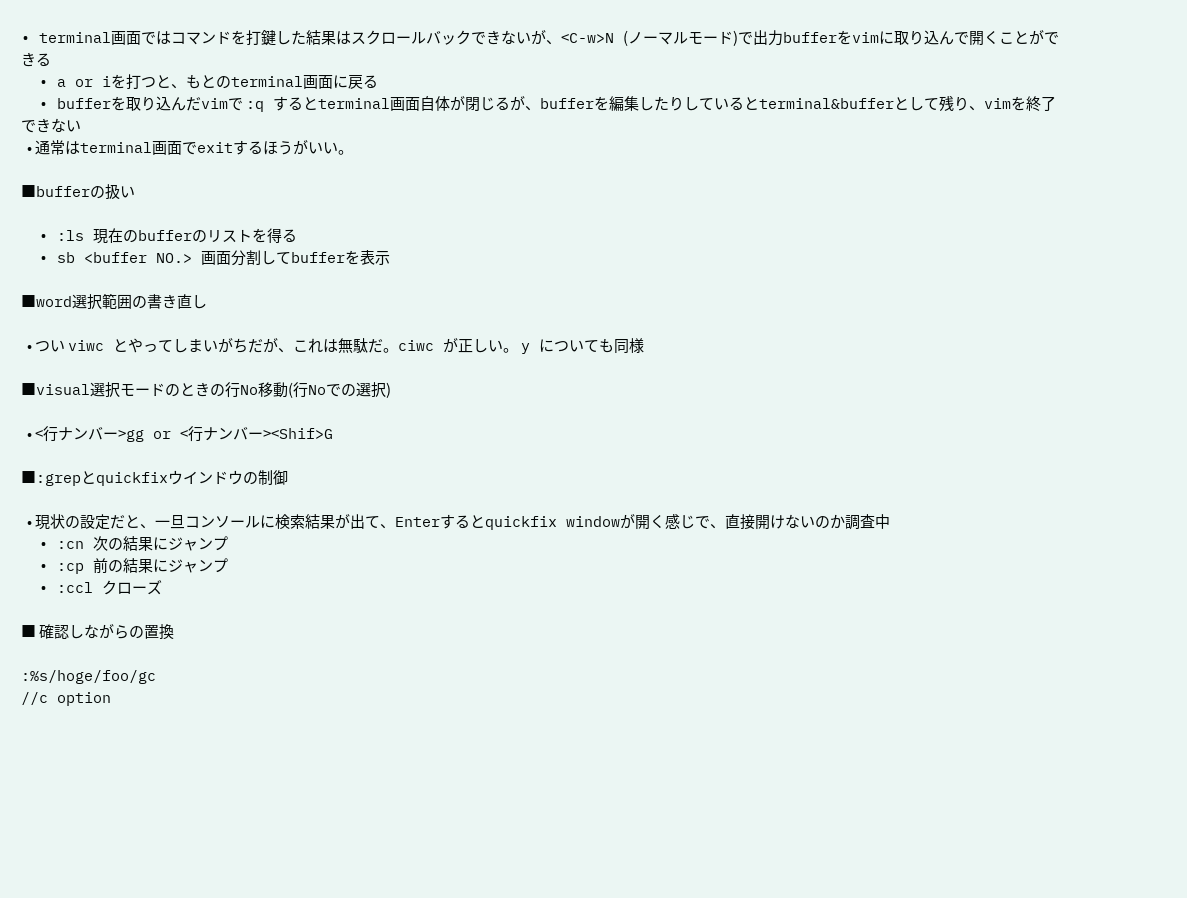• terminal画面ではコマンドを打鍵した結果はスクロールバックできないが、<C-w>N (ノーマルモード)で出力bufferをvimに取り込んで開くことができる
  • a or iを打つと、もとのterminal画面に戻る
  • bufferを取り込んだvimで :q するとterminal画面自体が閉じるが、bufferを編集したりしているとterminal&bufferとして残り、vimを終了できない
  • 通常はterminal画面でexitするほうがいい。

■bufferの扱い

  • :ls 現在のbufferのリストを得る
  • sb <buffer NO.> 画面分割してbufferを表示

■word選択範囲の書き直し

  • つい viwc とやってしまいがちだが、これは無駄だ。ciwc が正しい。 y についても同様

■visual選択モードのときの行No移動(行Noでの選択)

  • <行ナンバー>gg or <行ナンバー><Shif>G

■:grepとquickfixウインドウの制御

  • 現状の設定だと、一旦コンソールに検索結果が出て、Enterするとquickfix windowが開く感じで、直接開けないのか調査中
  • :cn 次の結果にジャンプ
  • :cp 前の結果にジャンプ
  • :ccl クローズ

■ 確認しながらの置換

:%s/hoge/foo/gc
//c option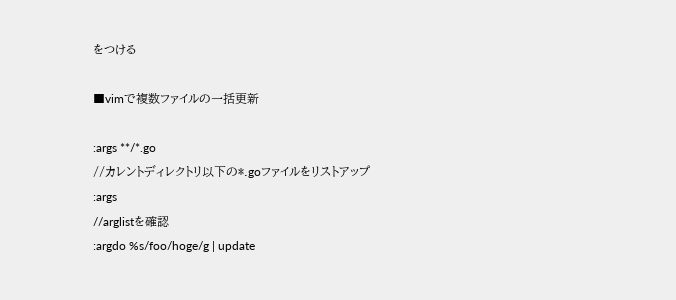をつける

■vimで複数ファイルの一括更新

:args **/*.go
//カレントディレクトリ以下の*.goファイルをリストアップ
:args
//arglistを確認
:argdo %s/foo/hoge/g | update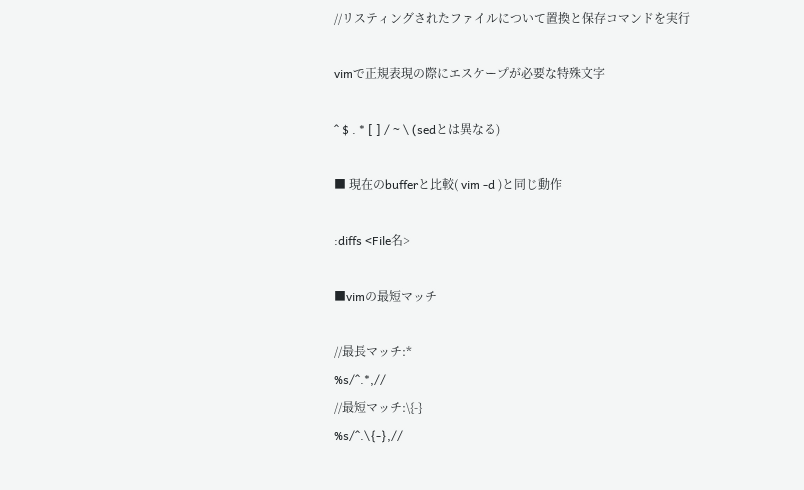//リスティングされたファイルについて置換と保存コマンドを実行

vimで正規表現の際にエスケープが必要な特殊文字

^ $ . * [ ] / ~ \ (sedとは異なる)

■ 現在のbufferと比較( vim -d )と同じ動作

:diffs <File名>

■vimの最短マッチ

//最長マッチ:*
%s/^.*,//
//最短マッチ:\{-}
%s/^.\{-},//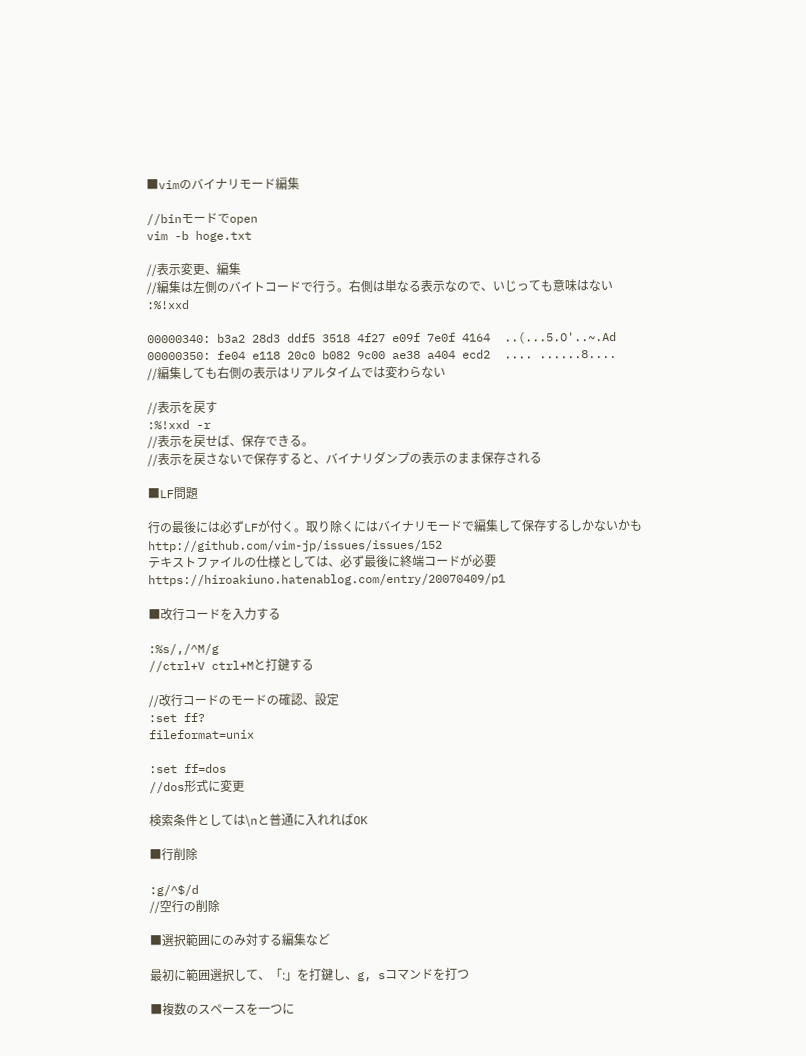■vimのバイナリモード編集

//binモードでopen
vim -b hoge.txt

//表示変更、編集
//編集は左側のバイトコードで行う。右側は単なる表示なので、いじっても意味はない
:%!xxd

00000340: b3a2 28d3 ddf5 3518 4f27 e09f 7e0f 4164  ..(...5.O'..~.Ad
00000350: fe04 e118 20c0 b082 9c00 ae38 a404 ecd2  .... ......8....
//編集しても右側の表示はリアルタイムでは変わらない

//表示を戻す
:%!xxd -r
//表示を戻せば、保存できる。
//表示を戻さないで保存すると、バイナリダンプの表示のまま保存される

■LF問題

行の最後には必ずLFが付く。取り除くにはバイナリモードで編集して保存するしかないかも
http://github.com/vim-jp/issues/issues/152
テキストファイルの仕様としては、必ず最後に終端コードが必要
https://hiroakiuno.hatenablog.com/entry/20070409/p1

■改行コードを入力する

:%s/,/^M/g
//ctrl+V ctrl+Mと打鍵する

//改行コードのモードの確認、設定
:set ff?
fileformat=unix

:set ff=dos
//dos形式に変更

検索条件としては\nと普通に入れればOK

■行削除

:g/^$/d
//空行の削除

■選択範囲にのみ対する編集など

最初に範囲選択して、「:」を打鍵し、g, sコマンドを打つ

■複数のスペースを一つに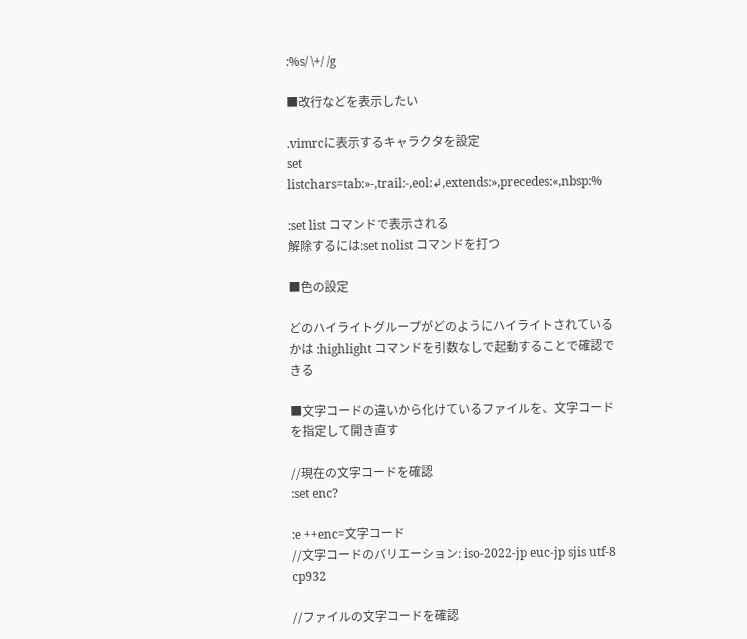:%s/ \+/ /g

■改行などを表示したい

.vimrcに表示するキャラクタを設定
set listchars=tab:»-,trail:-,eol:↲,extends:»,precedes:«,nbsp:%

:set list コマンドで表示される
解除するには:set nolist コマンドを打つ

■色の設定

どのハイライトグループがどのようにハイライトされているかは :highlight コマンドを引数なしで起動することで確認できる

■文字コードの違いから化けているファイルを、文字コードを指定して開き直す

//現在の文字コードを確認
:set enc?

:e ++enc=文字コード
//文字コードのバリエーション: iso-2022-jp euc-jp sjis utf-8 cp932

//ファイルの文字コードを確認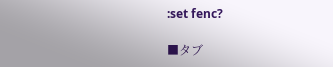:set fenc?

■タブ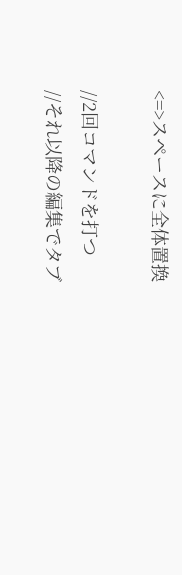<=>スペースに全体置換

//2回コマンドを打つ
//それ以降の編集でタブ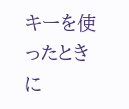キーを使ったときに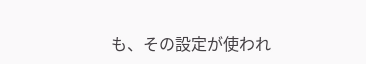も、その設定が使われ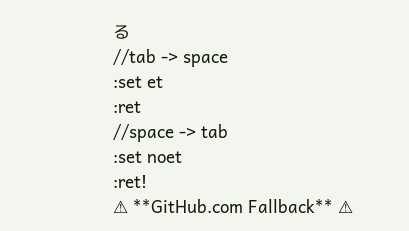る
//tab -> space
:set et
:ret
//space -> tab
:set noet
:ret!
⚠ **GitHub.com Fallback** ⚠